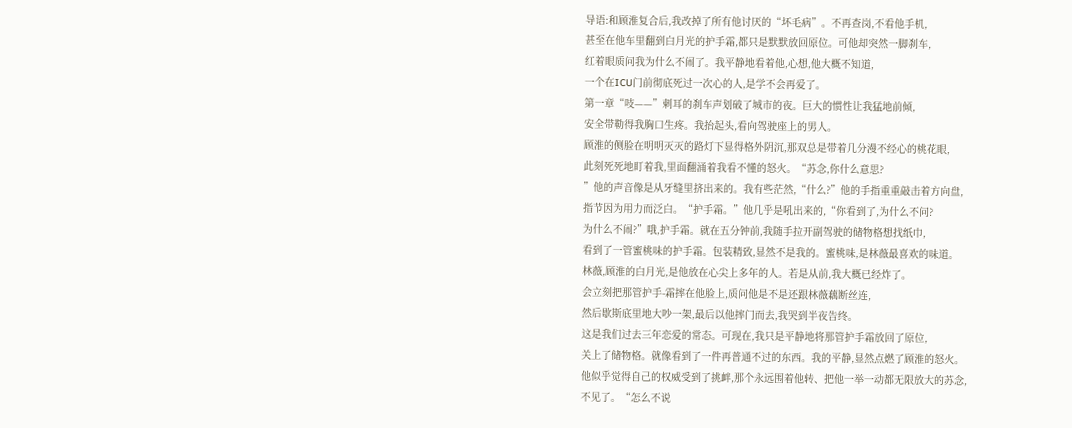导语:和顾淮复合后,我改掉了所有他讨厌的“坏毛病”。不再查岗,不看他手机,
甚至在他车里翻到白月光的护手霜,都只是默默放回原位。可他却突然一脚刹车,
红着眼质问我为什么不闹了。我平静地看着他,心想,他大概不知道,
一个在ICU门前彻底死过一次心的人,是学不会再爱了。
第一章“吱——”刺耳的刹车声划破了城市的夜。巨大的惯性让我猛地前倾,
安全带勒得我胸口生疼。我抬起头,看向驾驶座上的男人。
顾淮的侧脸在明明灭灭的路灯下显得格外阴沉,那双总是带着几分漫不经心的桃花眼,
此刻死死地盯着我,里面翻涌着我看不懂的怒火。“苏念,你什么意思?
”他的声音像是从牙缝里挤出来的。我有些茫然,“什么?”他的手指重重敲击着方向盘,
指节因为用力而泛白。“护手霜。”他几乎是吼出来的,“你看到了,为什么不问?
为什么不闹?”哦,护手霜。就在五分钟前,我随手拉开副驾驶的储物格想找纸巾,
看到了一管蜜桃味的护手霜。包装精致,显然不是我的。蜜桃味,是林薇最喜欢的味道。
林薇,顾淮的白月光,是他放在心尖上多年的人。若是从前,我大概已经炸了。
会立刻把那管护手-霜摔在他脸上,质问他是不是还跟林薇藕断丝连,
然后歇斯底里地大吵一架,最后以他摔门而去,我哭到半夜告终。
这是我们过去三年恋爱的常态。可现在,我只是平静地将那管护手霜放回了原位,
关上了储物格。就像看到了一件再普通不过的东西。我的平静,显然点燃了顾淮的怒火。
他似乎觉得自己的权威受到了挑衅,那个永远围着他转、把他一举一动都无限放大的苏念,
不见了。“怎么不说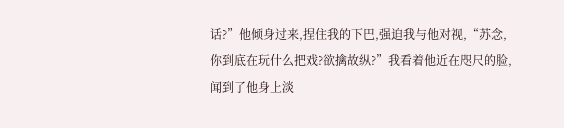话?”他倾身过来,捏住我的下巴,强迫我与他对视,“苏念,
你到底在玩什么把戏?欲擒故纵?”我看着他近在咫尺的脸,
闻到了他身上淡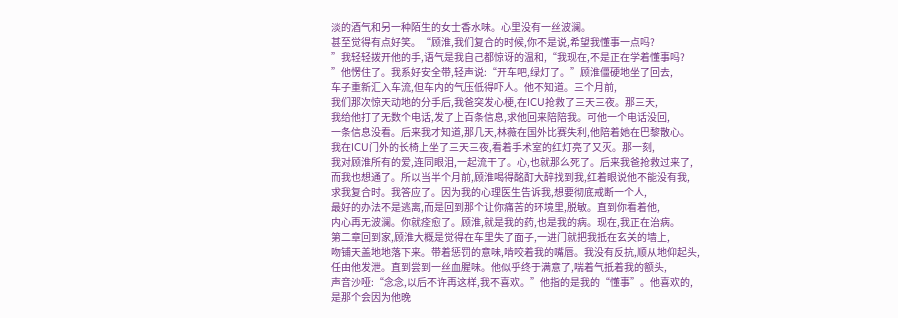淡的酒气和另一种陌生的女士香水味。心里没有一丝波澜。
甚至觉得有点好笑。“顾淮,我们复合的时候,你不是说,希望我懂事一点吗?
”我轻轻拨开他的手,语气是我自己都惊讶的温和,“我现在,不是正在学着懂事吗?
”他愣住了。我系好安全带,轻声说:“开车吧,绿灯了。”顾淮僵硬地坐了回去,
车子重新汇入车流,但车内的气压低得吓人。他不知道。三个月前,
我们那次惊天动地的分手后,我爸突发心梗,在ICU抢救了三天三夜。那三天,
我给他打了无数个电话,发了上百条信息,求他回来陪陪我。可他一个电话没回,
一条信息没看。后来我才知道,那几天,林薇在国外比赛失利,他陪着她在巴黎散心。
我在ICU门外的长椅上坐了三天三夜,看着手术室的红灯亮了又灭。那一刻,
我对顾淮所有的爱,连同眼泪,一起流干了。心,也就那么死了。后来我爸抢救过来了,
而我也想通了。所以当半个月前,顾淮喝得酩酊大醉找到我,红着眼说他不能没有我,
求我复合时。我答应了。因为我的心理医生告诉我,想要彻底戒断一个人,
最好的办法不是逃离,而是回到那个让你痛苦的环境里,脱敏。直到你看着他,
内心再无波澜。你就痊愈了。顾淮,就是我的药,也是我的病。现在,我正在治病。
第二章回到家,顾淮大概是觉得在车里失了面子,一进门就把我抵在玄关的墙上,
吻铺天盖地地落下来。带着惩罚的意味,啃咬着我的嘴唇。我没有反抗,顺从地仰起头,
任由他发泄。直到尝到一丝血腥味。他似乎终于满意了,喘着气抵着我的额头,
声音沙哑:“念念,以后不许再这样,我不喜欢。”他指的是我的“懂事”。他喜欢的,
是那个会因为他晚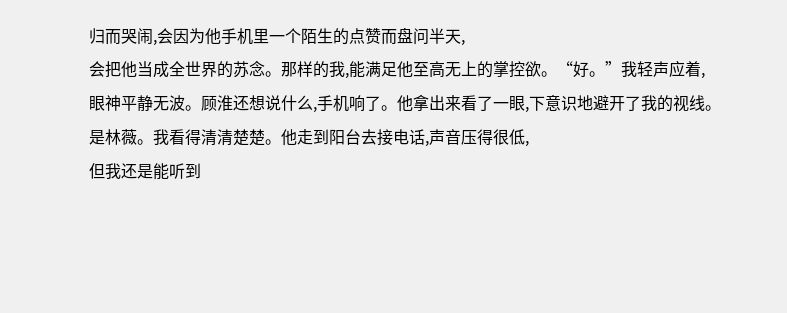归而哭闹,会因为他手机里一个陌生的点赞而盘问半天,
会把他当成全世界的苏念。那样的我,能满足他至高无上的掌控欲。“好。”我轻声应着,
眼神平静无波。顾淮还想说什么,手机响了。他拿出来看了一眼,下意识地避开了我的视线。
是林薇。我看得清清楚楚。他走到阳台去接电话,声音压得很低,
但我还是能听到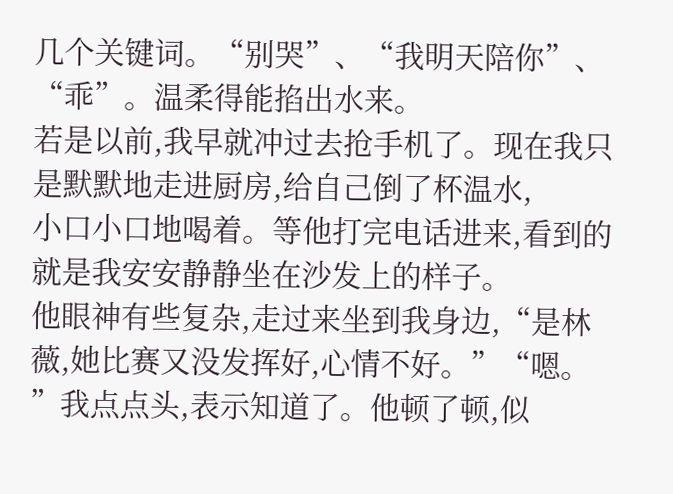几个关键词。“别哭”、“我明天陪你”、“乖”。温柔得能掐出水来。
若是以前,我早就冲过去抢手机了。现在我只是默默地走进厨房,给自己倒了杯温水,
小口小口地喝着。等他打完电话进来,看到的就是我安安静静坐在沙发上的样子。
他眼神有些复杂,走过来坐到我身边,“是林薇,她比赛又没发挥好,心情不好。”“嗯。
”我点点头,表示知道了。他顿了顿,似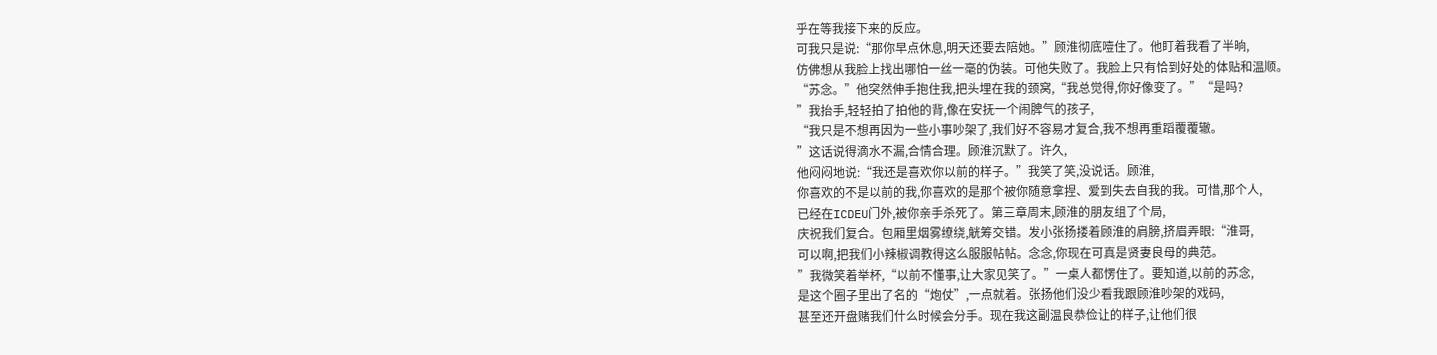乎在等我接下来的反应。
可我只是说:“那你早点休息,明天还要去陪她。”顾淮彻底噎住了。他盯着我看了半晌,
仿佛想从我脸上找出哪怕一丝一毫的伪装。可他失败了。我脸上只有恰到好处的体贴和温顺。
“苏念。”他突然伸手抱住我,把头埋在我的颈窝,“我总觉得,你好像变了。”“是吗?
”我抬手,轻轻拍了拍他的背,像在安抚一个闹脾气的孩子,
“我只是不想再因为一些小事吵架了,我们好不容易才复合,我不想再重蹈覆覆辙。
”这话说得滴水不漏,合情合理。顾淮沉默了。许久,
他闷闷地说:“我还是喜欢你以前的样子。”我笑了笑,没说话。顾淮,
你喜欢的不是以前的我,你喜欢的是那个被你随意拿捏、爱到失去自我的我。可惜,那个人,
已经在ICDEU门外,被你亲手杀死了。第三章周末,顾淮的朋友组了个局,
庆祝我们复合。包厢里烟雾缭绕,觥筹交错。发小张扬搂着顾淮的肩膀,挤眉弄眼:“淮哥,
可以啊,把我们小辣椒调教得这么服服帖帖。念念,你现在可真是贤妻良母的典范。
”我微笑着举杯,“以前不懂事,让大家见笑了。”一桌人都愣住了。要知道,以前的苏念,
是这个圈子里出了名的“炮仗”,一点就着。张扬他们没少看我跟顾淮吵架的戏码,
甚至还开盘赌我们什么时候会分手。现在我这副温良恭俭让的样子,让他们很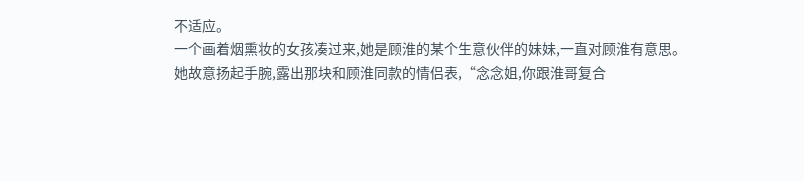不适应。
一个画着烟熏妆的女孩凑过来,她是顾淮的某个生意伙伴的妹妹,一直对顾淮有意思。
她故意扬起手腕,露出那块和顾淮同款的情侣表,“念念姐,你跟淮哥复合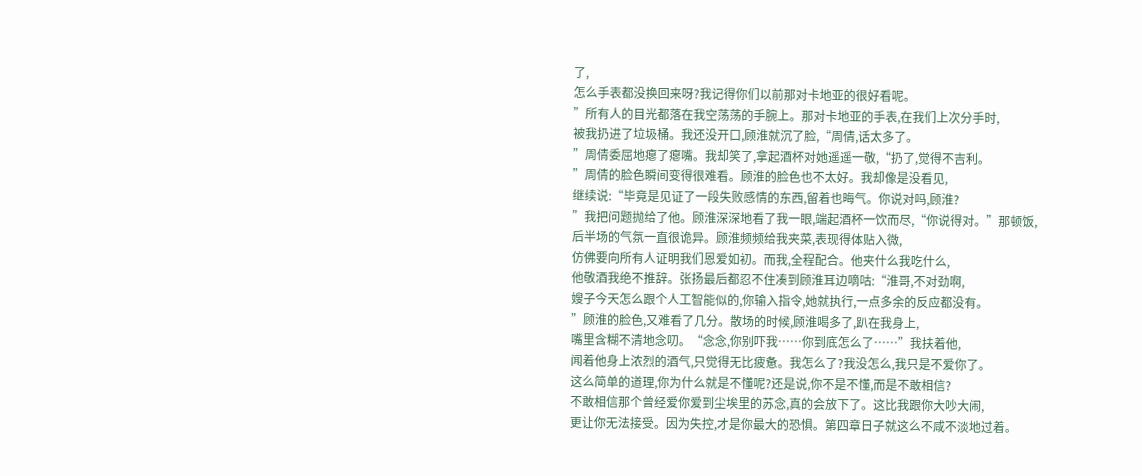了,
怎么手表都没换回来呀?我记得你们以前那对卡地亚的很好看呢。
”所有人的目光都落在我空荡荡的手腕上。那对卡地亚的手表,在我们上次分手时,
被我扔进了垃圾桶。我还没开口,顾淮就沉了脸,“周倩,话太多了。
”周倩委屈地瘪了瘪嘴。我却笑了,拿起酒杯对她遥遥一敬,“扔了,觉得不吉利。
”周倩的脸色瞬间变得很难看。顾淮的脸色也不太好。我却像是没看见,
继续说:“毕竟是见证了一段失败感情的东西,留着也晦气。你说对吗,顾淮?
”我把问题抛给了他。顾淮深深地看了我一眼,端起酒杯一饮而尽,“你说得对。”那顿饭,
后半场的气氛一直很诡异。顾淮频频给我夹菜,表现得体贴入微,
仿佛要向所有人证明我们恩爱如初。而我,全程配合。他夹什么我吃什么,
他敬酒我绝不推辞。张扬最后都忍不住凑到顾淮耳边嘀咕:“淮哥,不对劲啊,
嫂子今天怎么跟个人工智能似的,你输入指令,她就执行,一点多余的反应都没有。
”顾淮的脸色,又难看了几分。散场的时候,顾淮喝多了,趴在我身上,
嘴里含糊不清地念叨。“念念,你别吓我……你到底怎么了……”我扶着他,
闻着他身上浓烈的酒气,只觉得无比疲惫。我怎么了?我没怎么,我只是不爱你了。
这么简单的道理,你为什么就是不懂呢?还是说,你不是不懂,而是不敢相信?
不敢相信那个曾经爱你爱到尘埃里的苏念,真的会放下了。这比我跟你大吵大闹,
更让你无法接受。因为失控,才是你最大的恐惧。第四章日子就这么不咸不淡地过着。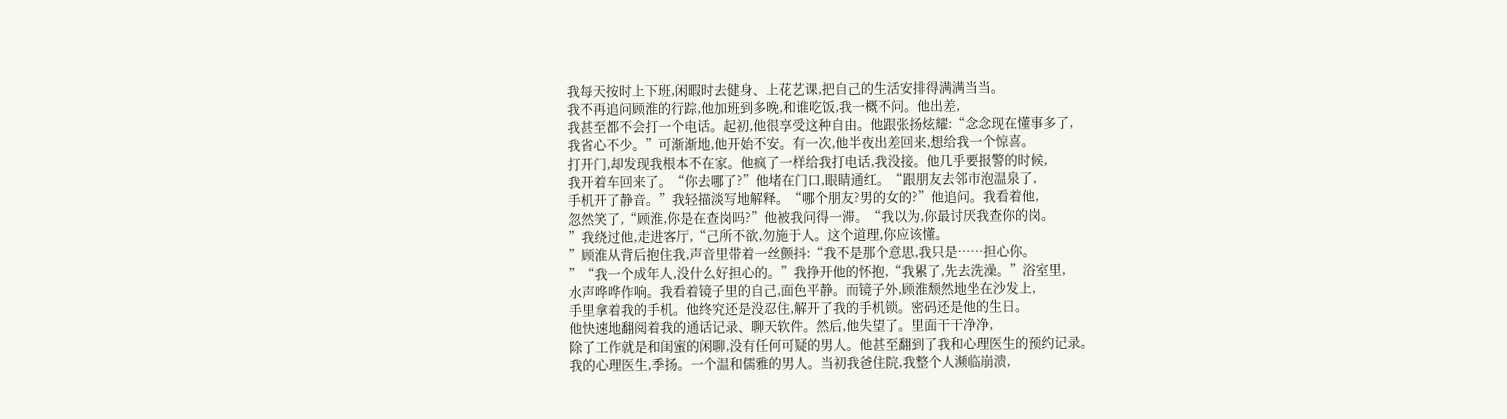我每天按时上下班,闲暇时去健身、上花艺课,把自己的生活安排得满满当当。
我不再追问顾淮的行踪,他加班到多晚,和谁吃饭,我一概不问。他出差,
我甚至都不会打一个电话。起初,他很享受这种自由。他跟张扬炫耀:“念念现在懂事多了,
我省心不少。”可渐渐地,他开始不安。有一次,他半夜出差回来,想给我一个惊喜。
打开门,却发现我根本不在家。他疯了一样给我打电话,我没接。他几乎要报警的时候,
我开着车回来了。“你去哪了?”他堵在门口,眼睛通红。“跟朋友去邻市泡温泉了,
手机开了静音。”我轻描淡写地解释。“哪个朋友?男的女的?”他追问。我看着他,
忽然笑了,“顾淮,你是在查岗吗?”他被我问得一滞。“我以为,你最讨厌我查你的岗。
”我绕过他,走进客厅,“己所不欲,勿施于人。这个道理,你应该懂。
”顾淮从背后抱住我,声音里带着一丝颤抖:“我不是那个意思,我只是……担心你。
”“我一个成年人,没什么好担心的。”我挣开他的怀抱,“我累了,先去洗澡。”浴室里,
水声哗哗作响。我看着镜子里的自己,面色平静。而镜子外,顾淮颓然地坐在沙发上,
手里拿着我的手机。他终究还是没忍住,解开了我的手机锁。密码还是他的生日。
他快速地翻阅着我的通话记录、聊天软件。然后,他失望了。里面干干净净,
除了工作就是和闺蜜的闲聊,没有任何可疑的男人。他甚至翻到了我和心理医生的预约记录。
我的心理医生,季扬。一个温和儒雅的男人。当初我爸住院,我整个人濒临崩溃,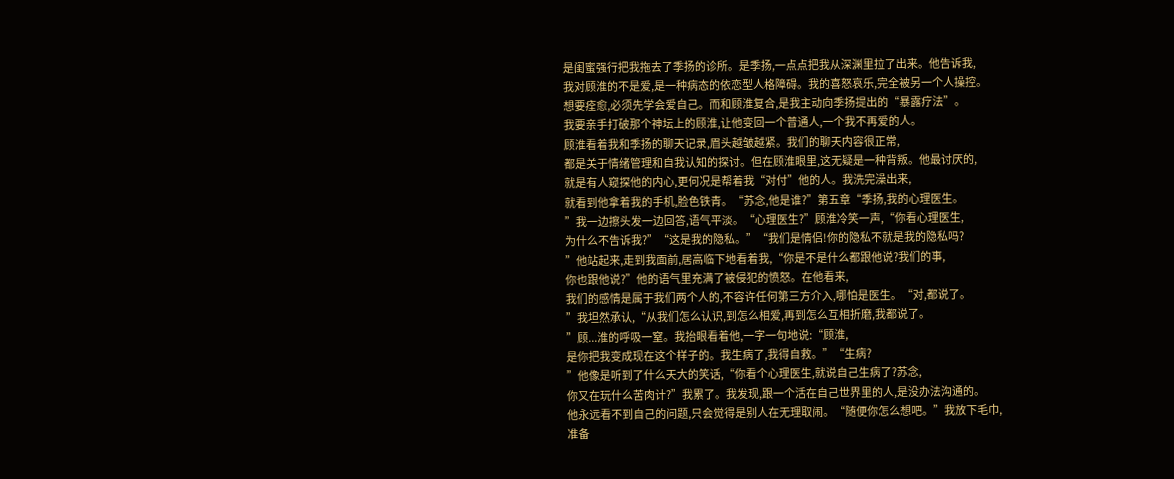是闺蜜强行把我拖去了季扬的诊所。是季扬,一点点把我从深渊里拉了出来。他告诉我,
我对顾淮的不是爱,是一种病态的依恋型人格障碍。我的喜怒哀乐,完全被另一个人操控。
想要痊愈,必须先学会爱自己。而和顾淮复合,是我主动向季扬提出的“暴露疗法”。
我要亲手打破那个神坛上的顾淮,让他变回一个普通人,一个我不再爱的人。
顾淮看着我和季扬的聊天记录,眉头越皱越紧。我们的聊天内容很正常,
都是关于情绪管理和自我认知的探讨。但在顾淮眼里,这无疑是一种背叛。他最讨厌的,
就是有人窥探他的内心,更何况是帮着我“对付”他的人。我洗完澡出来,
就看到他拿着我的手机,脸色铁青。“苏念,他是谁?”第五章“季扬,我的心理医生。
”我一边擦头发一边回答,语气平淡。“心理医生?”顾淮冷笑一声,“你看心理医生,
为什么不告诉我?”“这是我的隐私。”“我们是情侣!你的隐私不就是我的隐私吗?
”他站起来,走到我面前,居高临下地看着我,“你是不是什么都跟他说?我们的事,
你也跟他说?”他的语气里充满了被侵犯的愤怒。在他看来,
我们的感情是属于我们两个人的,不容许任何第三方介入,哪怕是医生。“对,都说了。
”我坦然承认,“从我们怎么认识,到怎么相爱,再到怎么互相折磨,我都说了。
”顾...淮的呼吸一窒。我抬眼看着他,一字一句地说:“顾淮,
是你把我变成现在这个样子的。我生病了,我得自救。”“生病?
”他像是听到了什么天大的笑话,“你看个心理医生,就说自己生病了?苏念,
你又在玩什么苦肉计?”我累了。我发现,跟一个活在自己世界里的人,是没办法沟通的。
他永远看不到自己的问题,只会觉得是别人在无理取闹。“随便你怎么想吧。”我放下毛巾,
准备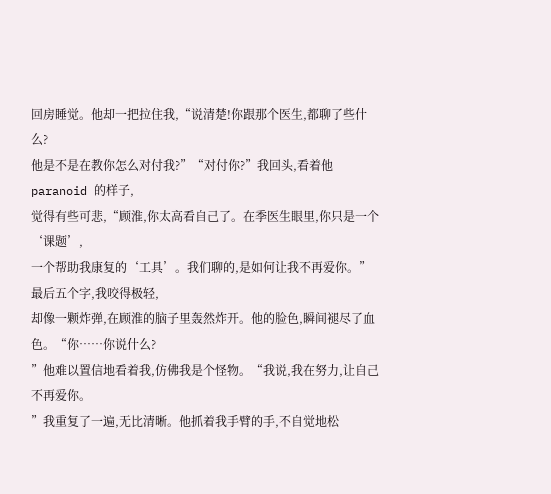回房睡觉。他却一把拉住我,“说清楚!你跟那个医生,都聊了些什么?
他是不是在教你怎么对付我?”“对付你?”我回头,看着他 paranoid 的样子,
觉得有些可悲,“顾淮,你太高看自己了。在季医生眼里,你只是一个‘课题’,
一个帮助我康复的‘工具’。我们聊的,是如何让我不再爱你。”最后五个字,我咬得极轻,
却像一颗炸弹,在顾淮的脑子里轰然炸开。他的脸色,瞬间褪尽了血色。“你……你说什么?
”他难以置信地看着我,仿佛我是个怪物。“我说,我在努力,让自己不再爱你。
”我重复了一遍,无比清晰。他抓着我手臂的手,不自觉地松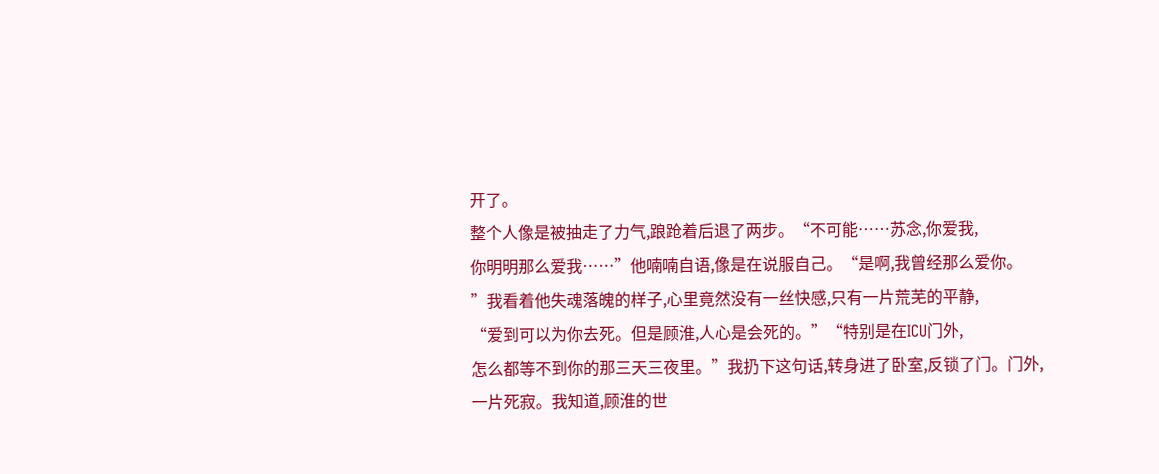开了。
整个人像是被抽走了力气,踉跄着后退了两步。“不可能……苏念,你爱我,
你明明那么爱我……”他喃喃自语,像是在说服自己。“是啊,我曾经那么爱你。
”我看着他失魂落魄的样子,心里竟然没有一丝快感,只有一片荒芜的平静,
“爱到可以为你去死。但是顾淮,人心是会死的。”“特别是在ICU门外,
怎么都等不到你的那三天三夜里。”我扔下这句话,转身进了卧室,反锁了门。门外,
一片死寂。我知道,顾淮的世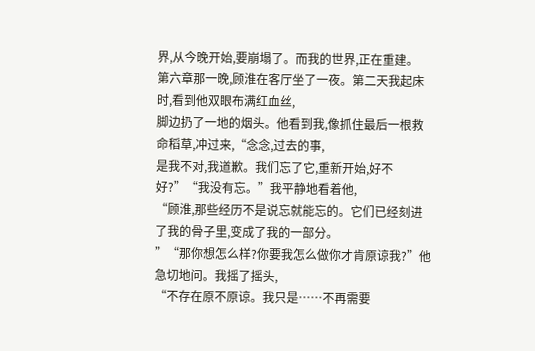界,从今晚开始,要崩塌了。而我的世界,正在重建。
第六章那一晚,顾淮在客厅坐了一夜。第二天我起床时,看到他双眼布满红血丝,
脚边扔了一地的烟头。他看到我,像抓住最后一根救命稻草,冲过来,“念念,过去的事,
是我不对,我道歉。我们忘了它,重新开始,好不好?”“我没有忘。”我平静地看着他,
“顾淮,那些经历不是说忘就能忘的。它们已经刻进了我的骨子里,变成了我的一部分。
”“那你想怎么样?你要我怎么做你才肯原谅我?”他急切地问。我摇了摇头,
“不存在原不原谅。我只是……不再需要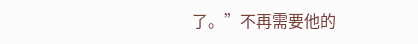了。”不再需要他的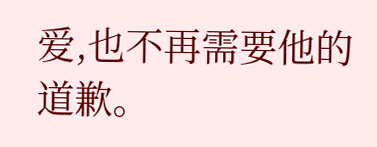爱,也不再需要他的道歉。